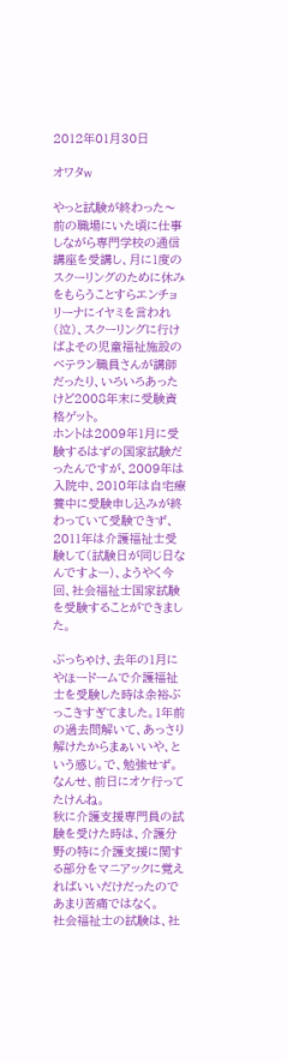2012年01月30日

オワタw

やっと試験が終わった〜
前の職場にいた頃に仕事しながら専門学校の通信講座を受講し、月に1度のスクーリングのために休みをもらうことすらエンチョリーナにイヤミを言われ(泣)、スクーリングに行けばよその児童福祉施設のベテラン職員さんが講師だったり、いろいろあったけど2008年末に受験資格ゲット。
ホントは2009年1月に受験するはずの国家試験だったんですが、2009年は入院中、2010年は自宅療養中に受験申し込みが終わっていて受験できず、2011年は介護福祉士受験して(試験日が同じ日なんですよー)、ようやく今回、社会福祉士国家試験を受験することができました。

ぶっちゃけ、去年の1月にやほードームで介護福祉士を受験した時は余裕ぶっこきすぎてました。1年前の過去問解いて、あっさり解けたからまぁいいや、という感じ。で、勉強せず。なんせ、前日にオケ行ってたけんね。
秋に介護支援専門員の試験を受けた時は、介護分野の特に介護支援に関する部分をマニアックに覚えればいいだけだったのであまり苦痛ではなく。
社会福祉士の試験は、社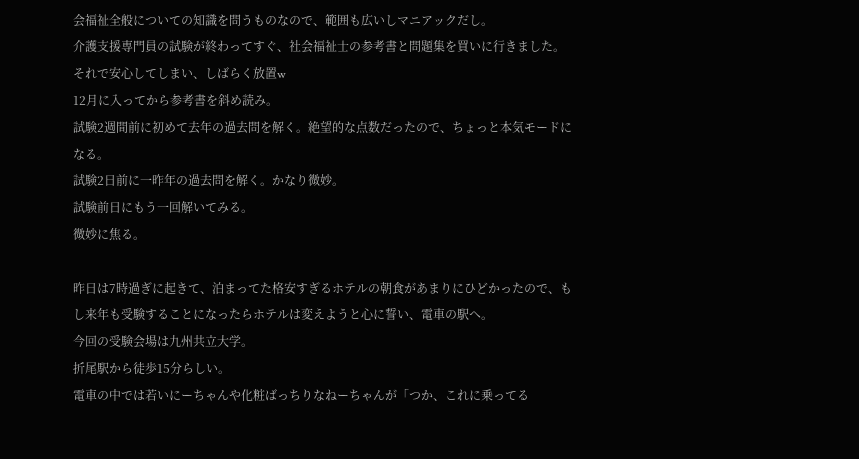会福祉全般についての知識を問うものなので、範囲も広いしマニアックだし。
介護支援専門員の試験が終わってすぐ、社会福祉士の参考書と問題集を買いに行きました。
それで安心してしまい、しばらく放置w
12月に入ってから参考書を斜め読み。
試験2週間前に初めて去年の過去問を解く。絶望的な点数だったので、ちょっと本気モードになる。
試験2日前に一昨年の過去問を解く。かなり微妙。
試験前日にもう一回解いてみる。
微妙に焦る。

昨日は7時過ぎに起きて、泊まってた格安すぎるホテルの朝食があまりにひどかったので、もし来年も受験することになったらホテルは変えようと心に誓い、電車の駅へ。
今回の受験会場は九州共立大学。
折尾駅から徒歩15分らしい。
電車の中では若いにーちゃんや化粧ばっちりなねーちゃんが「つか、これに乗ってる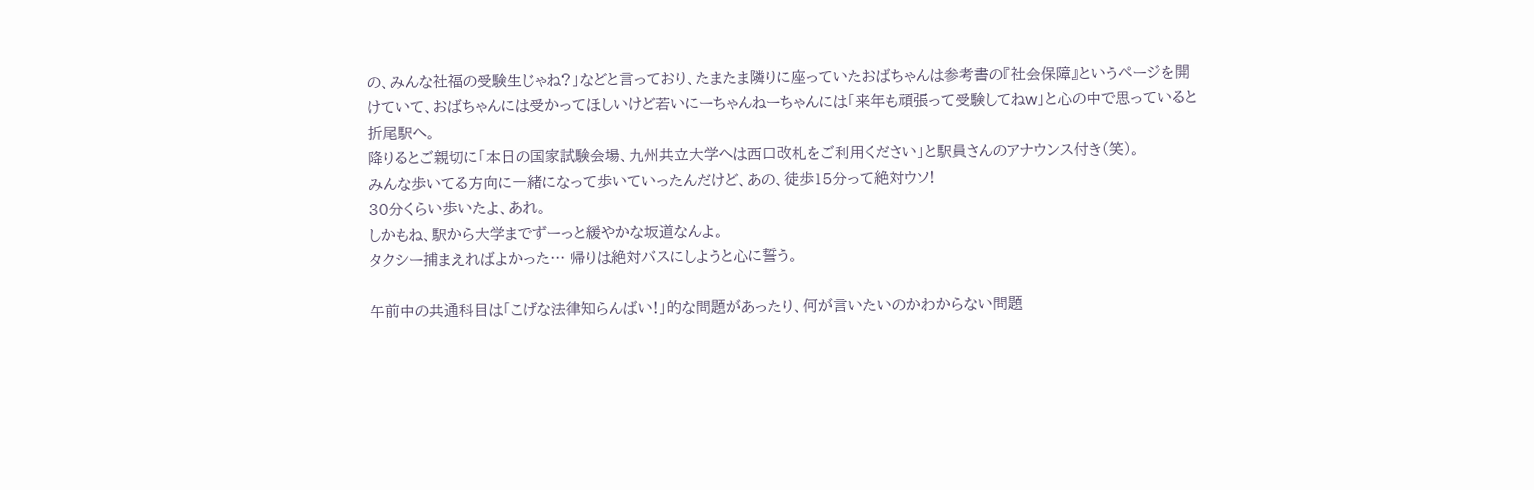の、みんな社福の受験生じゃね?」などと言っており、たまたま隣りに座っていたおばちゃんは参考書の『社会保障』というページを開けていて、おばちゃんには受かってほしいけど若いにーちゃんねーちゃんには「来年も頑張って受験してねw」と心の中で思っていると折尾駅へ。
降りるとご親切に「本日の国家試験会場、九州共立大学へは西口改札をご利用ください」と駅員さんのアナウンス付き(笑)。
みんな歩いてる方向に一緒になって歩いていったんだけど、あの、徒歩15分って絶対ウソ!
30分くらい歩いたよ、あれ。
しかもね、駅から大学までずーっと緩やかな坂道なんよ。
タクシー捕まえればよかった… 帰りは絶対バスにしようと心に誓う。

午前中の共通科目は「こげな法律知らんばい!」的な問題があったり、何が言いたいのかわからない問題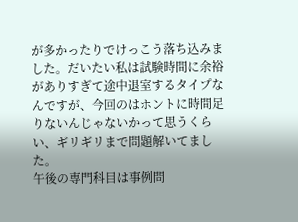が多かったりでけっこう落ち込みました。だいたい私は試験時間に余裕がありすぎて途中退室するタイプなんですが、今回のはホントに時間足りないんじゃないかって思うくらい、ギリギリまで問題解いてました。
午後の専門科目は事例問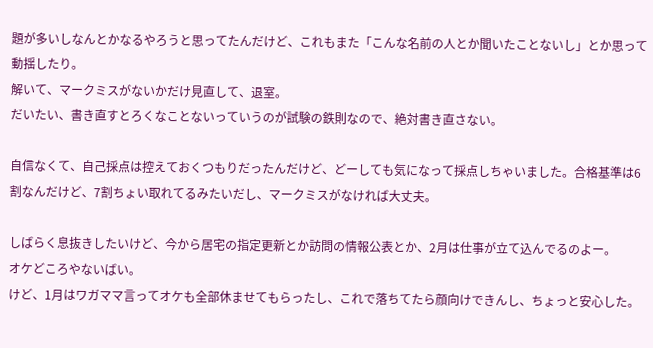題が多いしなんとかなるやろうと思ってたんだけど、これもまた「こんな名前の人とか聞いたことないし」とか思って動揺したり。
解いて、マークミスがないかだけ見直して、退室。
だいたい、書き直すとろくなことないっていうのが試験の鉄則なので、絶対書き直さない。

自信なくて、自己採点は控えておくつもりだったんだけど、どーしても気になって採点しちゃいました。合格基準は6割なんだけど、7割ちょい取れてるみたいだし、マークミスがなければ大丈夫。

しばらく息抜きしたいけど、今から居宅の指定更新とか訪問の情報公表とか、2月は仕事が立て込んでるのよー。
オケどころやないばい。
けど、1月はワガママ言ってオケも全部休ませてもらったし、これで落ちてたら顔向けできんし、ちょっと安心した。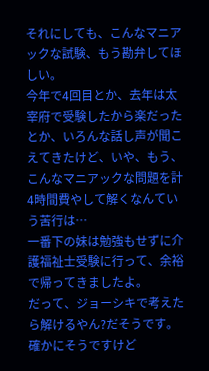それにしても、こんなマニアックな試験、もう勘弁してほしい。
今年で4回目とか、去年は太宰府で受験したから楽だったとか、いろんな話し声が聞こえてきたけど、いや、もう、こんなマニアックな問題を計4時間費やして解くなんていう苦行は…
一番下の妹は勉強もせずに介護福祉士受験に行って、余裕で帰ってきましたよ。
だって、ジョーシキで考えたら解けるやん?だそうです。確かにそうですけど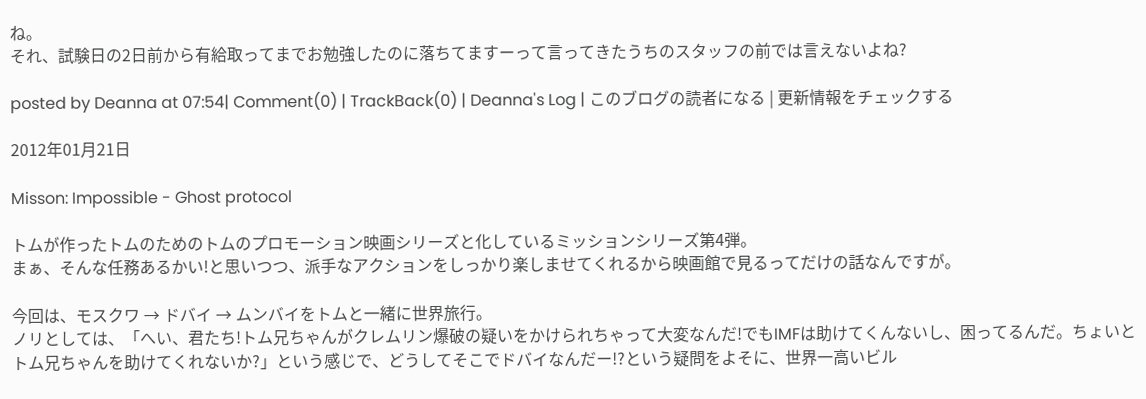ね。
それ、試験日の2日前から有給取ってまでお勉強したのに落ちてますーって言ってきたうちのスタッフの前では言えないよね?

posted by Deanna at 07:54| Comment(0) | TrackBack(0) | Deanna's Log | このブログの読者になる | 更新情報をチェックする

2012年01月21日

Misson: Impossible - Ghost protocol

トムが作ったトムのためのトムのプロモーション映画シリーズと化しているミッションシリーズ第4弾。
まぁ、そんな任務あるかい!と思いつつ、派手なアクションをしっかり楽しませてくれるから映画館で見るってだけの話なんですが。

今回は、モスクワ → ドバイ → ムンバイをトムと一緒に世界旅行。
ノリとしては、「へい、君たち!トム兄ちゃんがクレムリン爆破の疑いをかけられちゃって大変なんだ!でもIMFは助けてくんないし、困ってるんだ。ちょいとトム兄ちゃんを助けてくれないか?」という感じで、どうしてそこでドバイなんだー!?という疑問をよそに、世界一高いビル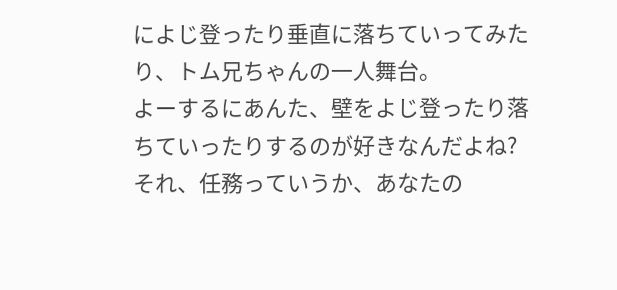によじ登ったり垂直に落ちていってみたり、トム兄ちゃんの一人舞台。
よーするにあんた、壁をよじ登ったり落ちていったりするのが好きなんだよね?それ、任務っていうか、あなたの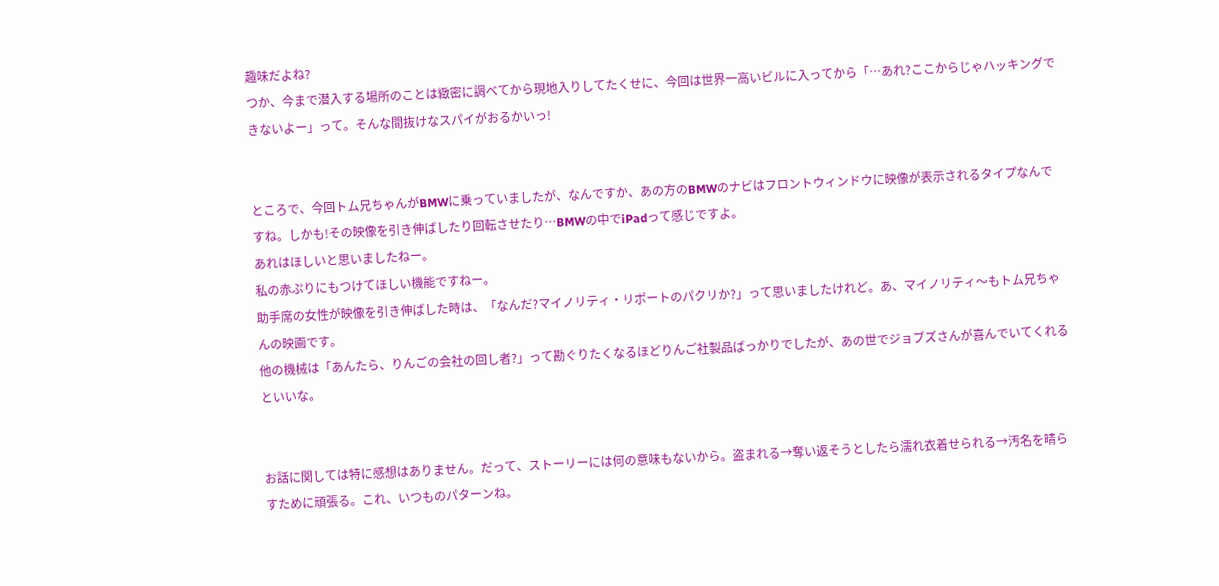趣味だよね?
つか、今まで潜入する場所のことは緻密に調べてから現地入りしてたくせに、今回は世界一高いビルに入ってから「…あれ?ここからじゃハッキングできないよー」って。そんな間抜けなスパイがおるかいっ!


ところで、今回トム兄ちゃんがBMWに乗っていましたが、なんですか、あの方のBMWのナビはフロントウィンドウに映像が表示されるタイプなんですね。しかも!その映像を引き伸ばしたり回転させたり…BMWの中でiPadって感じですよ。
あれはほしいと思いましたねー。
私の赤ぷりにもつけてほしい機能ですねー。
助手席の女性が映像を引き伸ばした時は、「なんだ?マイノリティ・リポートのパクリか?」って思いましたけれど。あ、マイノリティ〜もトム兄ちゃんの映画です。
他の機械は「あんたら、りんごの会社の回し者?」って勘ぐりたくなるほどりんご社製品ばっかりでしたが、あの世でジョブズさんが喜んでいてくれるといいな。


お話に関しては特に感想はありません。だって、ストーリーには何の意味もないから。盗まれる→奪い返そうとしたら濡れ衣着せられる→汚名を晴らすために頑張る。これ、いつものパターンね。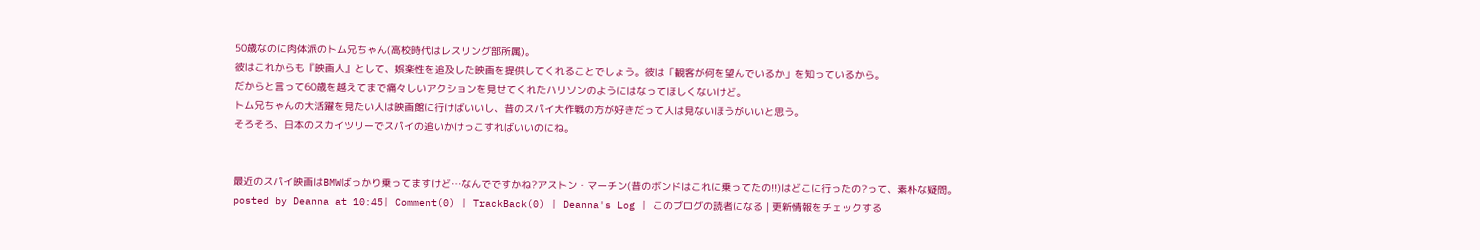50歳なのに肉体派のトム兄ちゃん(高校時代はレスリング部所属)。
彼はこれからも『映画人』として、娯楽性を追及した映画を提供してくれることでしょう。彼は「観客が何を望んでいるか」を知っているから。
だからと言って60歳を越えてまで痛々しいアクションを見せてくれたハリソンのようにはなってほしくないけど。
トム兄ちゃんの大活躍を見たい人は映画館に行けばいいし、昔のスパイ大作戦の方が好きだって人は見ないほうがいいと思う。
そろそろ、日本のスカイツリーでスパイの追いかけっこすればいいのにね。


最近のスパイ映画はBMWばっかり乗ってますけど…なんでですかね?アストン・マーチン(昔のボンドはこれに乗ってたの!!)はどこに行ったの?って、素朴な疑問。
posted by Deanna at 10:45| Comment(0) | TrackBack(0) | Deanna's Log | このブログの読者になる | 更新情報をチェックする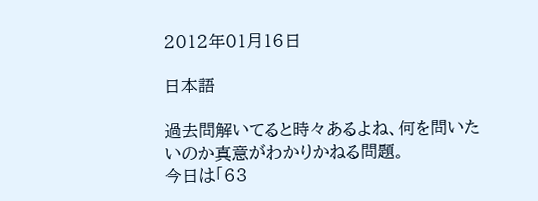2012年01月16日

日本語

過去問解いてると時々あるよね、何を問いたいのか真意がわかりかねる問題。
今日は「63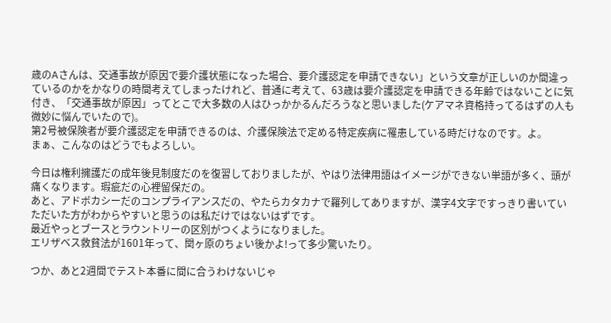歳のAさんは、交通事故が原因で要介護状態になった場合、要介護認定を申請できない」という文章が正しいのか間違っているのかをかなりの時間考えてしまったけれど、普通に考えて、63歳は要介護認定を申請できる年齢ではないことに気付き、「交通事故が原因」ってとこで大多数の人はひっかかるんだろうなと思いました(ケアマネ資格持ってるはずの人も微妙に悩んでいたので)。
第2号被保険者が要介護認定を申請できるのは、介護保険法で定める特定疾病に罹患している時だけなのです。よ。
まぁ、こんなのはどうでもよろしい。

今日は権利擁護だの成年後見制度だのを復習しておりましたが、やはり法律用語はイメージができない単語が多く、頭が痛くなります。瑕疵だの心裡留保だの。
あと、アドボカシーだのコンプライアンスだの、やたらカタカナで羅列してありますが、漢字4文字ですっきり書いていただいた方がわからやすいと思うのは私だけではないはずです。
最近やっとブースとラウントリーの区別がつくようになりました。
エリザベス救貧法が1601年って、関ヶ原のちょい後かよ!って多少驚いたり。

つか、あと2週間でテスト本番に間に合うわけないじゃ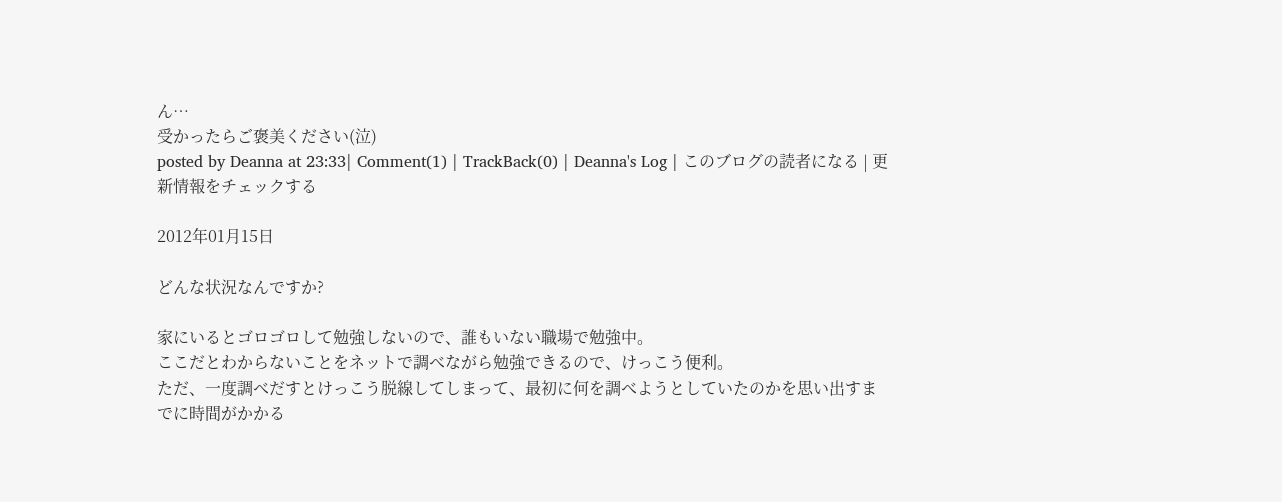ん…
受かったらご褒美ください(泣)
posted by Deanna at 23:33| Comment(1) | TrackBack(0) | Deanna's Log | このブログの読者になる | 更新情報をチェックする

2012年01月15日

どんな状況なんですか?

家にいるとゴロゴロして勉強しないので、誰もいない職場で勉強中。
ここだとわからないことをネットで調べながら勉強できるので、けっこう便利。
ただ、一度調べだすとけっこう脱線してしまって、最初に何を調べようとしていたのかを思い出すまでに時間がかかる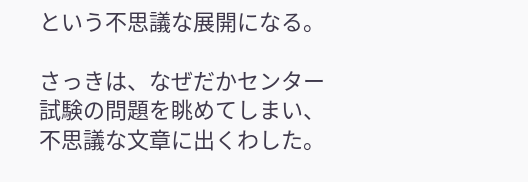という不思議な展開になる。

さっきは、なぜだかセンター試験の問題を眺めてしまい、不思議な文章に出くわした。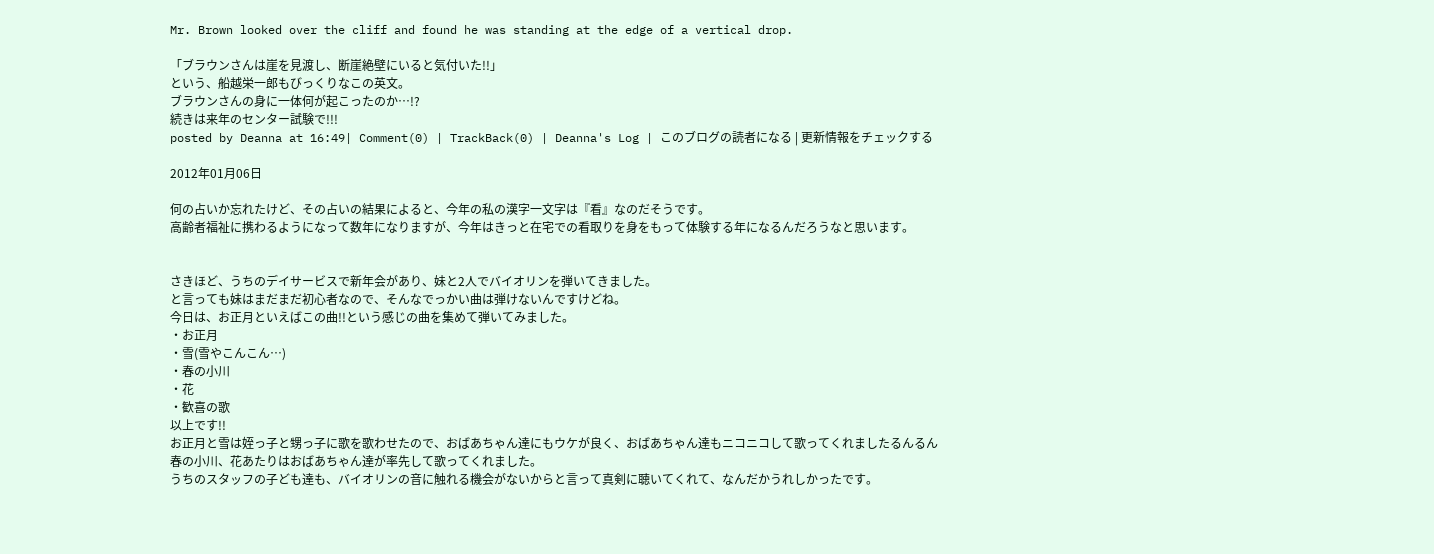Mr. Brown looked over the cliff and found he was standing at the edge of a vertical drop.

「ブラウンさんは崖を見渡し、断崖絶壁にいると気付いた!!」
という、船越栄一郎もびっくりなこの英文。
ブラウンさんの身に一体何が起こったのか…!?
続きは来年のセンター試験で!!!
posted by Deanna at 16:49| Comment(0) | TrackBack(0) | Deanna's Log | このブログの読者になる | 更新情報をチェックする

2012年01月06日

何の占いか忘れたけど、その占いの結果によると、今年の私の漢字一文字は『看』なのだそうです。
高齢者福祉に携わるようになって数年になりますが、今年はきっと在宅での看取りを身をもって体験する年になるんだろうなと思います。


さきほど、うちのデイサービスで新年会があり、妹と2人でバイオリンを弾いてきました。
と言っても妹はまだまだ初心者なので、そんなでっかい曲は弾けないんですけどね。
今日は、お正月といえばこの曲!!という感じの曲を集めて弾いてみました。
・お正月
・雪(雪やこんこん…)
・春の小川
・花
・歓喜の歌
以上です!!
お正月と雪は姪っ子と甥っ子に歌を歌わせたので、おばあちゃん達にもウケが良く、おばあちゃん達もニコニコして歌ってくれましたるんるん
春の小川、花あたりはおばあちゃん達が率先して歌ってくれました。
うちのスタッフの子ども達も、バイオリンの音に触れる機会がないからと言って真剣に聴いてくれて、なんだかうれしかったです。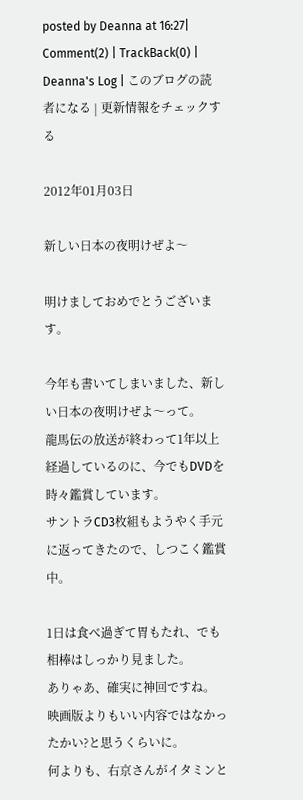posted by Deanna at 16:27| Comment(2) | TrackBack(0) | Deanna's Log | このブログの読者になる | 更新情報をチェックする

2012年01月03日

新しい日本の夜明けぜよ〜

明けましておめでとうございます。

今年も書いてしまいました、新しい日本の夜明けぜよ〜って。
龍馬伝の放送が終わって1年以上経過しているのに、今でもDVDを時々鑑賞しています。
サントラCD3枚組もようやく手元に返ってきたので、しつこく鑑賞中。

1日は食べ過ぎて胃もたれ、でも相棒はしっかり見ました。
ありゃあ、確実に神回ですね。
映画版よりもいい内容ではなかったかい?と思うくらいに。
何よりも、右京さんがイタミンと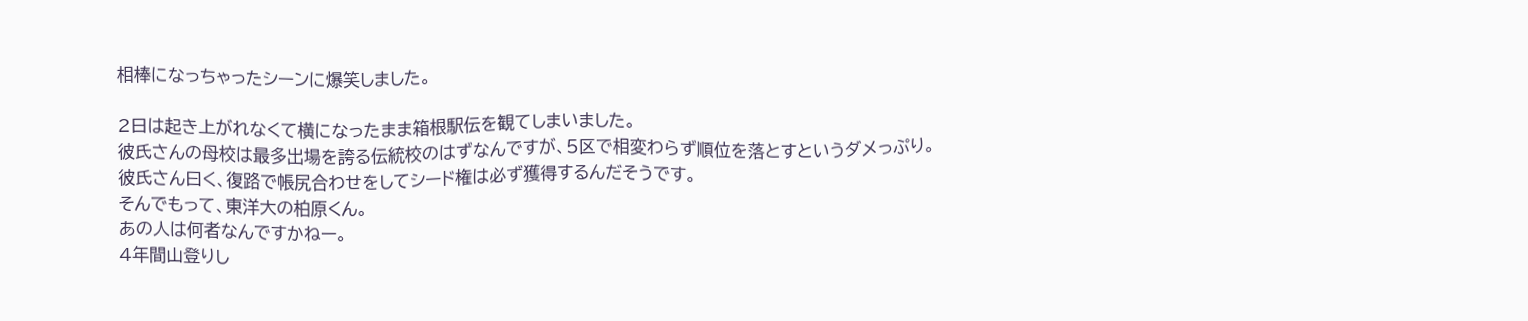相棒になっちゃったシーンに爆笑しました。

2日は起き上がれなくて横になったまま箱根駅伝を観てしまいました。
彼氏さんの母校は最多出場を誇る伝統校のはずなんですが、5区で相変わらず順位を落とすというダメっぷり。
彼氏さん曰く、復路で帳尻合わせをしてシード権は必ず獲得するんだそうです。
そんでもって、東洋大の柏原くん。
あの人は何者なんですかねー。
4年間山登りし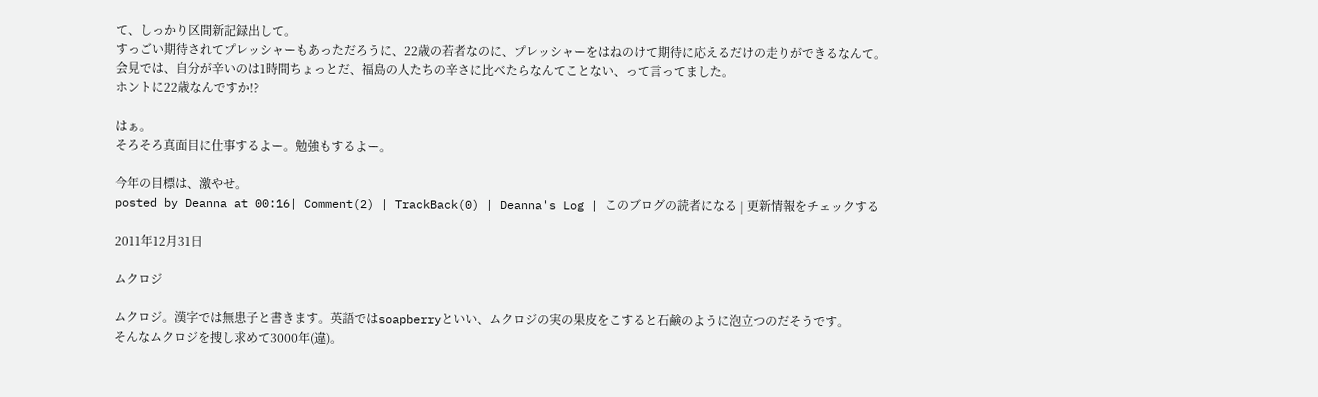て、しっかり区間新記録出して。
すっごい期待されてプレッシャーもあっただろうに、22歳の若者なのに、プレッシャーをはねのけて期待に応えるだけの走りができるなんて。
会見では、自分が辛いのは1時間ちょっとだ、福島の人たちの辛さに比べたらなんてことない、って言ってました。
ホントに22歳なんですか!?

はぁ。
そろそろ真面目に仕事するよー。勉強もするよー。

今年の目標は、激やせ。
posted by Deanna at 00:16| Comment(2) | TrackBack(0) | Deanna's Log | このブログの読者になる | 更新情報をチェックする

2011年12月31日

ムクロジ

ムクロジ。漢字では無患子と書きます。英語ではsoapberryといい、ムクロジの実の果皮をこすると石鹸のように泡立つのだそうです。
そんなムクロジを捜し求めて3000年(違)。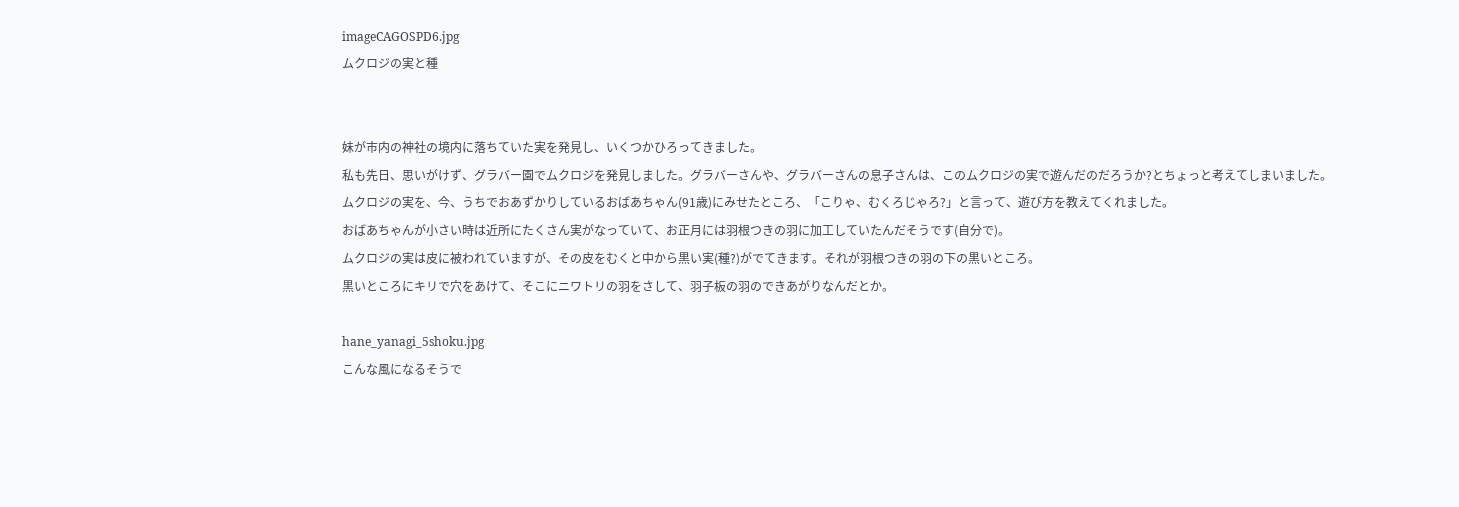imageCAGOSPD6.jpg
ムクロジの実と種


妹が市内の神社の境内に落ちていた実を発見し、いくつかひろってきました。
私も先日、思いがけず、グラバー園でムクロジを発見しました。グラバーさんや、グラバーさんの息子さんは、このムクロジの実で遊んだのだろうか?とちょっと考えてしまいました。
ムクロジの実を、今、うちでおあずかりしているおばあちゃん(91歳)にみせたところ、「こりゃ、むくろじゃろ?」と言って、遊び方を教えてくれました。
おばあちゃんが小さい時は近所にたくさん実がなっていて、お正月には羽根つきの羽に加工していたんだそうです(自分で)。
ムクロジの実は皮に被われていますが、その皮をむくと中から黒い実(種?)がでてきます。それが羽根つきの羽の下の黒いところ。
黒いところにキリで穴をあけて、そこにニワトリの羽をさして、羽子板の羽のできあがりなんだとか。

hane_yanagi_5shoku.jpg
こんな風になるそうで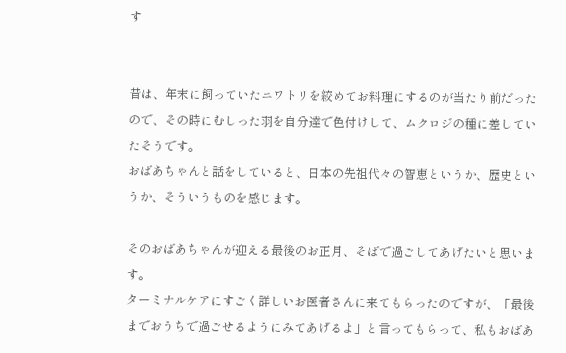す


昔は、年末に飼っていたニワトリを絞めてお料理にするのが当たり前だったので、その時にむしった羽を自分達で色付けして、ムクロジの種に差していたそうです。
おばあちゃんと話をしていると、日本の先祖代々の智恵というか、歴史というか、そういうものを感じます。

そのおばあちゃんが迎える最後のお正月、そばで過ごしてあげたいと思います。
ターミナルケアにすごく詳しいお医者さんに来てもらったのですが、「最後までおうちで過ごせるようにみてあげるよ」と言ってもらって、私もおばあ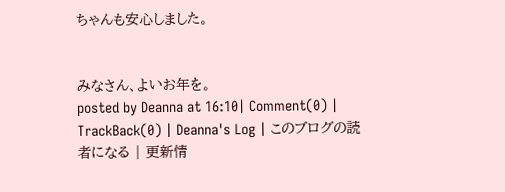ちゃんも安心しました。


みなさん、よいお年を。
posted by Deanna at 16:10| Comment(0) | TrackBack(0) | Deanna's Log | このブログの読者になる | 更新情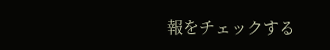報をチェックする